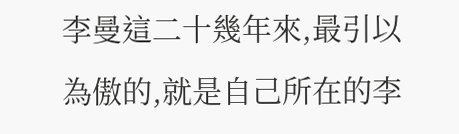李曼這二十幾年來,最引以為傲的,就是自己所在的李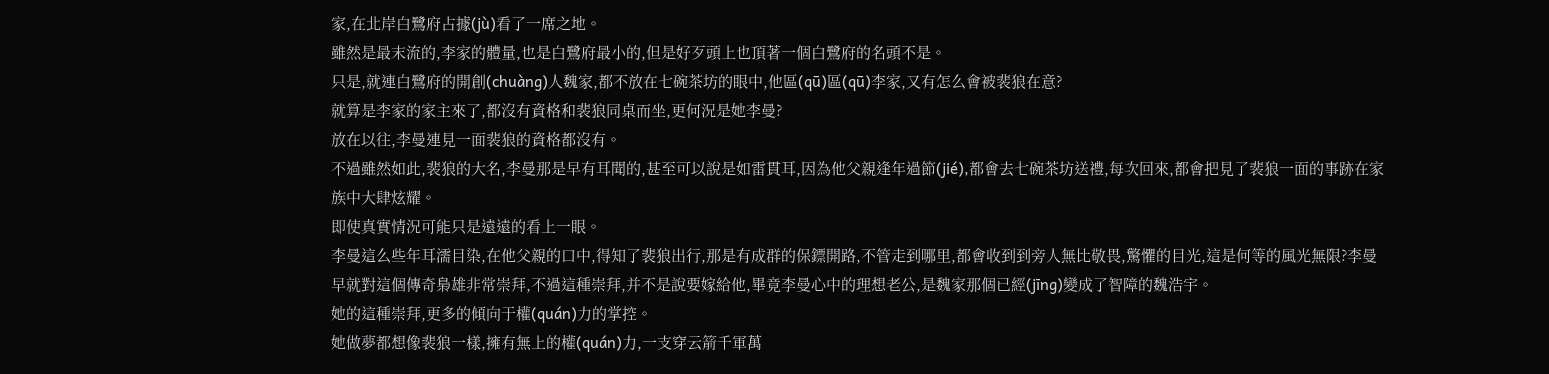家,在北岸白鷺府占據(jù)看了一席之地。
雖然是最末流的,李家的體量,也是白鷺府最小的,但是好歹頭上也頂著一個白鷺府的名頭不是。
只是,就連白鷺府的開創(chuàng)人魏家,都不放在七碗茶坊的眼中,他區(qū)區(qū)李家,又有怎么會被裴狼在意?
就算是李家的家主來了,都沒有資格和裴狼同桌而坐,更何況是她李曼?
放在以往,李曼連見一面裴狼的資格都沒有。
不過雖然如此,裴狼的大名,李曼那是早有耳聞的,甚至可以說是如雷貫耳,因為他父親逢年過節(jié),都會去七碗茶坊送禮,每次回來,都會把見了裴狼一面的事跡在家族中大肆炫耀。
即使真實情況可能只是遠遠的看上一眼。
李曼這么些年耳濡目染,在他父親的口中,得知了裴狼出行,那是有成群的保鏢開路,不管走到哪里,都會收到到旁人無比敬畏,驚懼的目光,這是何等的風光無限?李曼早就對這個傳奇梟雄非常崇拜,不過這種崇拜,并不是說要嫁給他,畢竟李曼心中的理想老公,是魏家那個已經(jīng)變成了智障的魏浩宇。
她的這種崇拜,更多的傾向于權(quán)力的掌控。
她做夢都想像裴狼一樣,擁有無上的權(quán)力,一支穿云箭千軍萬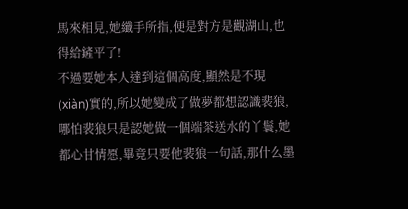馬來相見,她纖手所指,便是對方是觀湖山,也得給鏟平了!
不過要她本人達到這個高度,顯然是不現(xiàn)實的,所以她變成了做夢都想認識裴狼,哪怕裴狼只是認她做一個端茶送水的丫鬟,她都心甘情愿,畢竟只要他裴狼一句話,那什么墨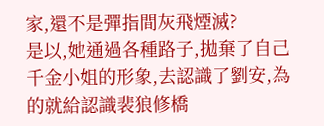家,還不是彈指間灰飛煙滅?
是以,她通過各種路子,拋棄了自己千金小姐的形象,去認識了劉安,為的就給認識裴狼修橋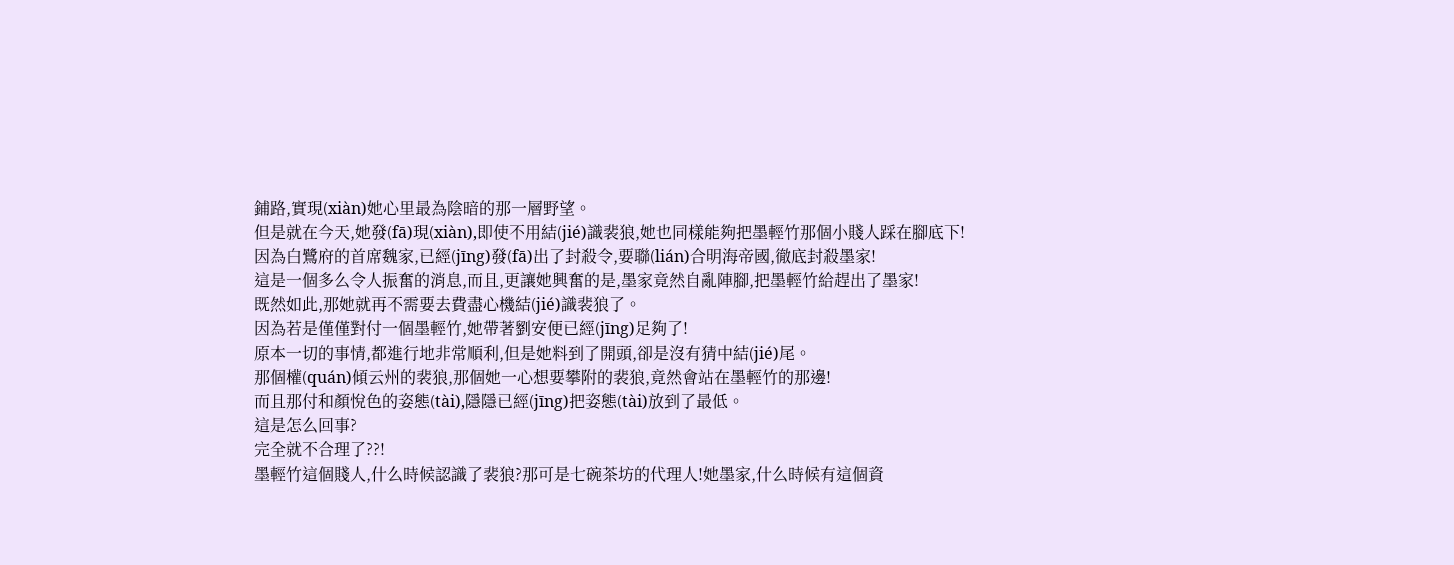鋪路,實現(xiàn)她心里最為陰暗的那一層野望。
但是就在今天,她發(fā)現(xiàn),即使不用結(jié)識裴狼,她也同樣能夠把墨輕竹那個小賤人踩在腳底下!
因為白鷺府的首席魏家,已經(jīng)發(fā)出了封殺令,要聯(lián)合明海帝國,徹底封殺墨家!
這是一個多么令人振奮的消息,而且,更讓她興奮的是,墨家竟然自亂陣腳,把墨輕竹給趕出了墨家!
既然如此,那她就再不需要去費盡心機結(jié)識裴狼了。
因為若是僅僅對付一個墨輕竹,她帶著劉安便已經(jīng)足夠了!
原本一切的事情,都進行地非常順利,但是她料到了開頭,卻是沒有猜中結(jié)尾。
那個權(quán)傾云州的裴狼,那個她一心想要攀附的裴狼,竟然會站在墨輕竹的那邊!
而且那付和顏悅色的姿態(tài),隱隱已經(jīng)把姿態(tài)放到了最低。
這是怎么回事?
完全就不合理了??!
墨輕竹這個賤人,什么時候認識了裴狼?那可是七碗茶坊的代理人!她墨家,什么時候有這個資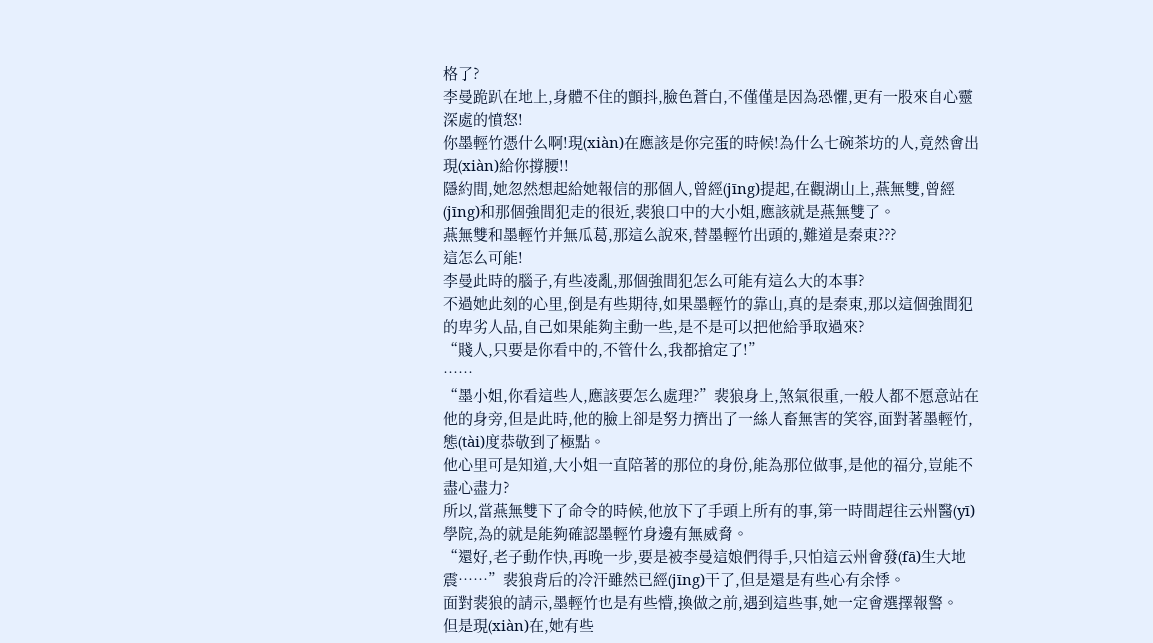格了?
李曼跪趴在地上,身體不住的顫抖,臉色蒼白,不僅僅是因為恐懼,更有一股來自心靈深處的憤怒!
你墨輕竹憑什么啊!現(xiàn)在應該是你完蛋的時候!為什么七碗茶坊的人,竟然會出現(xiàn)給你撐腰!!
隱約間,她忽然想起給她報信的那個人,曾經(jīng)提起,在觀湖山上,燕無雙,曾經(jīng)和那個強間犯走的很近,裴狼口中的大小姐,應該就是燕無雙了。
燕無雙和墨輕竹并無瓜葛,那這么說來,替墨輕竹出頭的,難道是秦東???
這怎么可能!
李曼此時的腦子,有些凌亂,那個強間犯怎么可能有這么大的本事?
不過她此刻的心里,倒是有些期待,如果墨輕竹的靠山,真的是秦東,那以這個強間犯的卑劣人品,自己如果能夠主動一些,是不是可以把他給爭取過來?
“賤人,只要是你看中的,不管什么,我都搶定了!”
……
“墨小姐,你看這些人,應該要怎么處理?”裴狼身上,煞氣很重,一般人都不愿意站在他的身旁,但是此時,他的臉上卻是努力擠出了一絲人畜無害的笑容,面對著墨輕竹,態(tài)度恭敬到了極點。
他心里可是知道,大小姐一直陪著的那位的身份,能為那位做事,是他的福分,豈能不盡心盡力?
所以,當燕無雙下了命令的時候,他放下了手頭上所有的事,第一時間趕往云州醫(yī)學院,為的就是能夠確認墨輕竹身邊有無威脅。
“還好,老子動作快,再晚一步,要是被李曼這娘們得手,只怕這云州會發(fā)生大地震……”裴狼背后的冷汗雖然已經(jīng)干了,但是還是有些心有余悸。
面對裴狼的請示,墨輕竹也是有些懵,換做之前,遇到這些事,她一定會選擇報警。
但是現(xiàn)在,她有些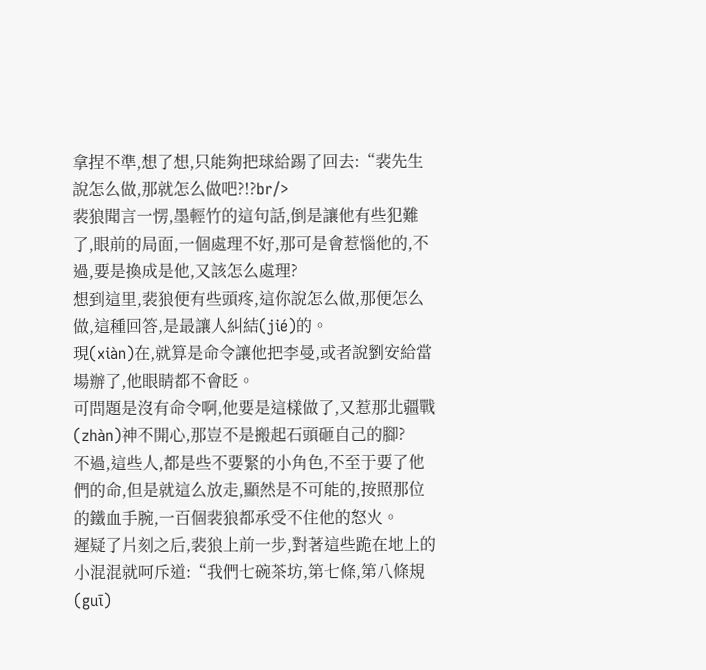拿捏不準,想了想,只能夠把球給踢了回去:“裴先生說怎么做,那就怎么做吧?!?br/>
裴狼聞言一愣,墨輕竹的這句話,倒是讓他有些犯難了,眼前的局面,一個處理不好,那可是會惹惱他的,不過,要是換成是他,又該怎么處理?
想到這里,裴狼便有些頭疼,這你說怎么做,那便怎么做,這種回答,是最讓人糾結(jié)的。
現(xiàn)在,就算是命令讓他把李曼,或者說劉安給當場辦了,他眼睛都不會眨。
可問題是沒有命令啊,他要是這樣做了,又惹那北疆戰(zhàn)神不開心,那豈不是搬起石頭砸自己的腳?
不過,這些人,都是些不要緊的小角色,不至于要了他們的命,但是就這么放走,顯然是不可能的,按照那位的鐵血手腕,一百個裴狼都承受不住他的怒火。
遲疑了片刻之后,裴狼上前一步,對著這些跪在地上的小混混就呵斥道:“我們七碗茶坊,第七條,第八條規(guī)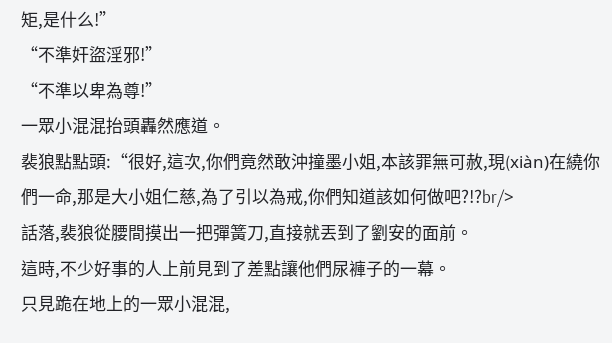矩,是什么!”
“不準奸盜淫邪!”
“不準以卑為尊!”
一眾小混混抬頭轟然應道。
裴狼點點頭:“很好,這次,你們竟然敢沖撞墨小姐,本該罪無可赦,現(xiàn)在繞你們一命,那是大小姐仁慈,為了引以為戒,你們知道該如何做吧?!?br/>
話落,裴狼從腰間摸出一把彈簧刀,直接就丟到了劉安的面前。
這時,不少好事的人上前見到了差點讓他們尿褲子的一幕。
只見跪在地上的一眾小混混,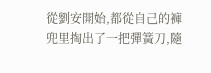從劉安開始,都從自己的褲兜里掏出了一把彈簧刀,隨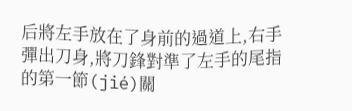后將左手放在了身前的過道上,右手彈出刀身,將刀鋒對準了左手的尾指的第一節(jié)關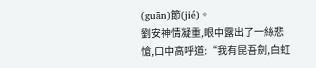(guān)節(jié)。
劉安神情凝重,眼中露出了一絲悲愴,口中高呼道:“我有昆吾劍,白虹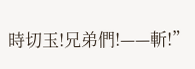時切玉!兄弟們!——斬!”